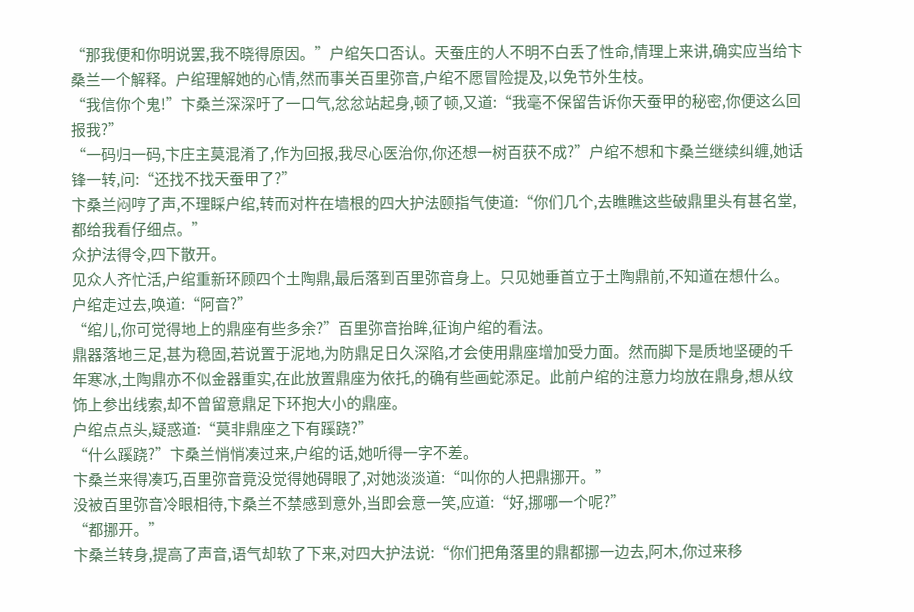“那我便和你明说罢,我不晓得原因。”户绾矢口否认。天蚕庄的人不明不白丢了性命,情理上来讲,确实应当给卞桑兰一个解释。户绾理解她的心情,然而事关百里弥音,户绾不愿冒险提及,以免节外生枝。
“我信你个鬼!”卞桑兰深深吁了一口气,忿忿站起身,顿了顿,又道:“我毫不保留告诉你天蚕甲的秘密,你便这么回报我?”
“一码归一码,卞庄主莫混淆了,作为回报,我尽心医治你,你还想一树百获不成?”户绾不想和卞桑兰继续纠缠,她话锋一转,问:“还找不找天蚕甲了?”
卞桑兰闷哼了声,不理睬户绾,转而对杵在墙根的四大护法颐指气使道:“你们几个,去瞧瞧这些破鼎里头有甚名堂,都给我看仔细点。”
众护法得令,四下散开。
见众人齐忙活,户绾重新环顾四个土陶鼎,最后落到百里弥音身上。只见她垂首立于土陶鼎前,不知道在想什么。
户绾走过去,唤道:“阿音?”
“绾儿,你可觉得地上的鼎座有些多余?”百里弥音抬眸,征询户绾的看法。
鼎器落地三足,甚为稳固,若说置于泥地,为防鼎足日久深陷,才会使用鼎座增加受力面。然而脚下是质地坚硬的千年寒冰,土陶鼎亦不似金器重实,在此放置鼎座为依托,的确有些画蛇添足。此前户绾的注意力均放在鼎身,想从纹饰上参出线索,却不曾留意鼎足下环抱大小的鼎座。
户绾点点头,疑惑道:“莫非鼎座之下有蹊跷?”
“什么蹊跷?”卞桑兰悄悄凑过来,户绾的话,她听得一字不差。
卞桑兰来得凑巧,百里弥音竟没觉得她碍眼了,对她淡淡道:“叫你的人把鼎挪开。”
没被百里弥音冷眼相待,卞桑兰不禁感到意外,当即会意一笑,应道:“好,挪哪一个呢?”
“都挪开。”
卞桑兰转身,提高了声音,语气却软了下来,对四大护法说:“你们把角落里的鼎都挪一边去,阿木,你过来移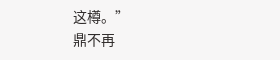这樽。”
鼎不再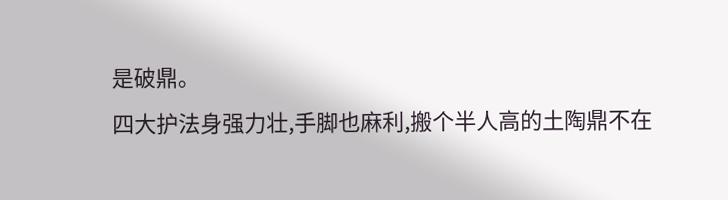是破鼎。
四大护法身强力壮,手脚也麻利,搬个半人高的土陶鼎不在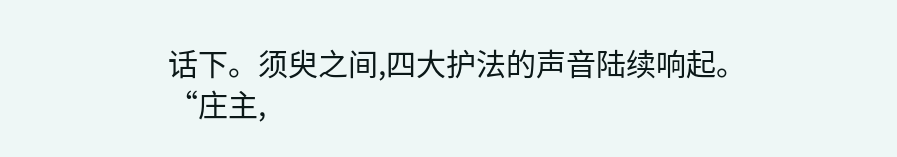话下。须臾之间,四大护法的声音陆续响起。
“庄主,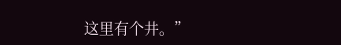这里有个井。”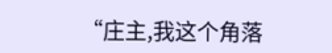“庄主,我这个角落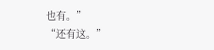也有。”
“还有这。”